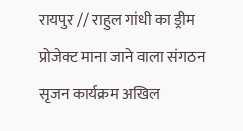रायपुर // राहुल गांधी का ड्रीम प्रोजेक्ट माना जाने वाला संगठन सृजन कार्यक्रम अखिल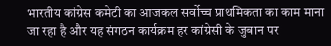भारतीय कांग्रेस कमेटी का आजकल सर्वोच्च प्राथमिकता का काम माना जा रहा है और यह संगठन कार्यक्रम हर कांग्रेसी के जुबान पर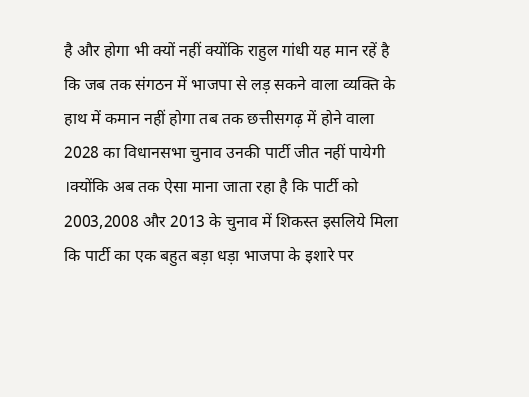है और होगा भी क्यों नहीं क्योंकि राहुल गांधी यह मान रहें है कि जब तक संगठन में भाजपा से लड़ सकने वाला व्यक्ति के हाथ में कमान नहीं होगा तब तक छत्तीसगढ़ में होने वाला 2028 का विधानसभा चुनाव उनकी पार्टी जीत नहीं पायेगी ।क्योंकि अब तक ऐसा माना जाता रहा है कि पार्टी को 2003,2008 और 2013 के चुनाव में शिकस्त इसलिये मिला कि पार्टी का एक बहुत बड़ा धड़ा भाजपा के इशारे पर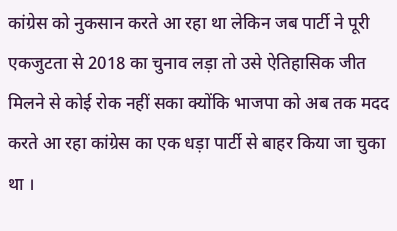कांग्रेस को नुकसान करते आ रहा था लेकिन जब पार्टी ने पूरी एकजुटता से 2018 का चुनाव लड़ा तो उसे ऐतिहासिक जीत मिलने से कोई रोक नहीं सका क्योंकि भाजपा को अब तक मदद करते आ रहा कांग्रेस का एक धड़ा पार्टी से बाहर किया जा चुका था ।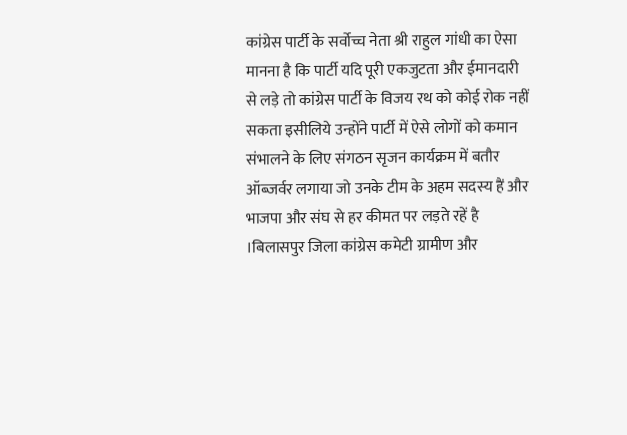कांग्रेस पार्टी के सर्वोच्च नेता श्री राहुल गांधी का ऐसा मानना है कि पार्टी यदि पूरी एकजुटता और ईमानदारी से लड़े तो कांग्रेस पार्टी के विजय रथ को कोई रोक नहीं सकता इसीलिये उन्होंने पार्टी में ऐसे लोगों को कमान संभालने के लिए संगठन सृजन कार्यक्रम में बतौर ऑब्जर्वर लगाया जो उनके टीम के अहम सदस्य हैं और भाजपा और संघ से हर कीमत पर लड़ते रहें है ।बिलासपुर जिला कांग्रेस कमेटी ग्रामीण और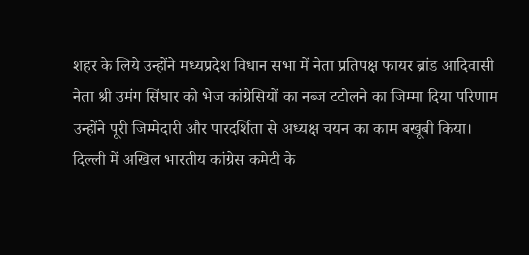शहर के लिये उन्होंने मध्यप्रदेश विधान सभा में नेता प्रतिपक्ष फायर ब्रांड आदिवासी नेता श्री उमंग सिंघार को भेज कांग्रेसियों का नब्ज टटोलने का जिम्मा दिया परिणाम उन्होंने पूरी जिम्मेदारी और पारदर्शिता से अध्यक्ष चयन का काम बखूबी किया।
दिल्ली में अखिल भारतीय कांग्रेस कमेटी के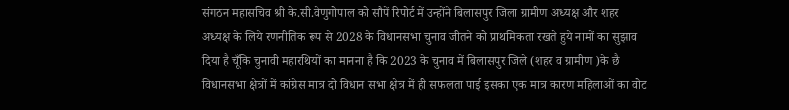संगठन महासचिव श्री के.सी.वेणुगोपाल को सौपें रिपोर्ट में उन्होंने बिलासपुर जिला ग्रामीण अध्यक्ष और शहर अध्यक्ष के लिये रणनीतिक रूप से 2028 के विधानसभा चुनाव जीतने को प्राथमिकता रखते हुये नामों का सुझाव दिया है चूँकि चुनावी महारथियों का मानना है कि 2023 के चुनाव में बिलासपुर जिले (शहर व ग्रामीण )के छै विधानसभा क्षेत्रों में कांग्रेस मात्र दो विधान सभा क्षेत्र में ही सफलता पाई इसका एक मात्र कारण महिलाओं का वोट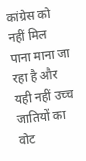कांग्रेस को नहीं मिल पाना माना जा रहा है और यही नहीं उच्च जातियों का वोट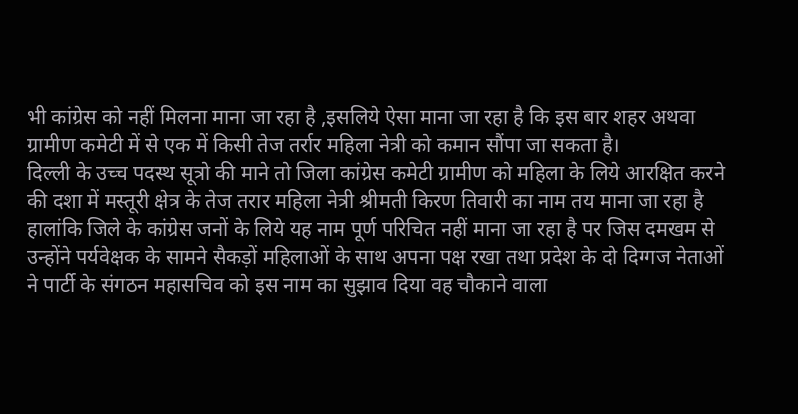भी कांग्रेस को नहीं मिलना माना जा रहा है ,इसलिये ऐसा माना जा रहा है कि इस बार शहर अथवा ग्रामीण कमेटी में से एक में किसी तेज तर्रार महिला नेत्री को कमान सौंपा जा सकता है।
दिल्ली के उच्च पदस्थ सूत्रो की माने तो जिला कांग्रेस कमेटी ग्रामीण को महिला के लिये आरक्षित करने की दशा में मस्तूरी क्षेत्र के तेज तरार महिला नेत्री श्रीमती किरण तिवारी का नाम तय माना जा रहा है हालांकि जिले के कांग्रेस जनों के लिये यह नाम पूर्ण परिचित नहीं माना जा रहा है पर जिस दमखम से उन्होंने पर्यवेक्षक के सामने सैकड़ों महिलाओं के साथ अपना पक्ष रखा तथा प्रदेश के दो दिग्गज नेताओं ने पार्टी के संगठन महासचिव को इस नाम का सुझाव दिया वह चौकाने वाला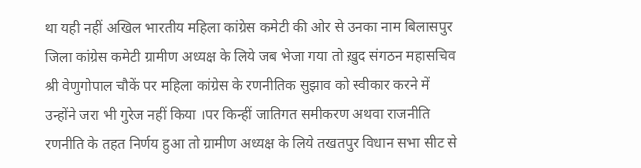था यही नहीं अखिल भारतीय महिला कांग्रेस कमेटी की ओर से उनका नाम बिलासपुर जिला कांग्रेस कमेटी ग्रामीण अध्यक्ष के लिये जब भेजा गया तो ख़ुद संगठन महासचिव श्री वेणुगोपाल चौकें पर महिला कांग्रेस के रणनीतिक सुझाव को स्वीकार करने में उन्होंने जरा भी गुरेज नहीं किया ।पर किन्हीं जातिगत समीकरण अथवा राजनीति रणनीति के तहत निर्णय हुआ तो ग्रामीण अध्यक्ष के लिये तखतपुर विधान सभा सीट से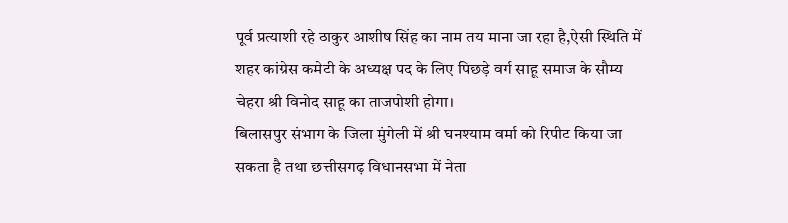पूर्व प्रत्याशी रहे ठाकुर आशीष सिंह का नाम तय माना जा रहा है,ऐसी स्थिति में शहर कांग्रेस कमेटी के अध्यक्ष पद के लिए पिछड़े वर्ग साहू समाज के सौम्य चेहरा श्री विनोद साहू का ताजपोशी होगा।
बिलासपुर संभाग के जिला मुंगेली में श्री घनश्याम वर्मा को रिपीट किया जा सकता है तथा छत्तीसगढ़ विधानसभा में नेता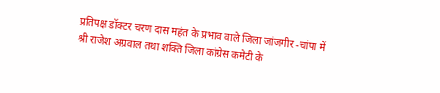प्रतिपक्ष डॉक्टर चरण दास महंत के प्रभाव वाले जिला जांजगीर -चांपा में श्री राजेश अग्रवाल तथा शक्ति जिला कांग्रेस कमेटी के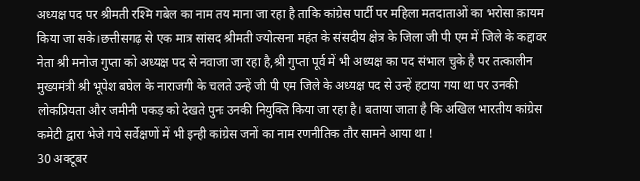अध्यक्ष पद पर श्रीमती रश्मि गबेल का नाम तय माना जा रहा है ताकि कांग्रेस पार्टी पर महिला मतदाताओं का भरोसा क़ायम किया जा सके।छत्तीसगढ़ से एक मात्र सांसद श्रीमती ज्योत्सना महंत के संसदीय क्षेत्र के जिला जी पी एम में जिले के कद्दावर नेता श्री मनोज गुप्ता को अध्यक्ष पद से नवाजा जा रहा है,श्री गुप्ता पूर्व में भी अध्यक्ष का पद संभाल चुके है पर तत्कालीन मुख्यमंत्री श्री भूपेश बघेल के नाराजगी के चलते उन्हें जी पी एम जिले के अध्यक्ष पद से उन्हें हटाया गया था पर उनकी लोकप्रियता और जमीनी पकड़ को देखते पुनः उनकी नियुक्ति किया जा रहा है। बताया जाता है कि अखिल भारतीय कांग्रेस कमेटी द्वारा भेजे गये सर्वेक्षणों में भी इन्ही कांग्रेस जनों का नाम रणनीतिक तौर सामने आया था !
30 अक्टूबर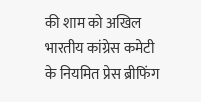की शाम को अखिल भारतीय कांग्रेस कमेटी के नियमित प्रेस ब्रीफिंग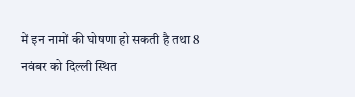में इन नामों की घोषणा हो सकती है तथा 8 नवंबर को दिल्ली स्थित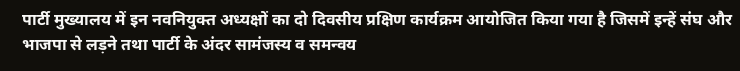पार्टी मुख्यालय में इन नवनियुक्त अध्यक्षों का दो दिवसीय प्रक्षिण कार्यक्रम आयोजित किया गया है जिसमें इन्हें संघ और भाजपा से लड़ने तथा पार्टी के अंदर सामंजस्य व समन्वय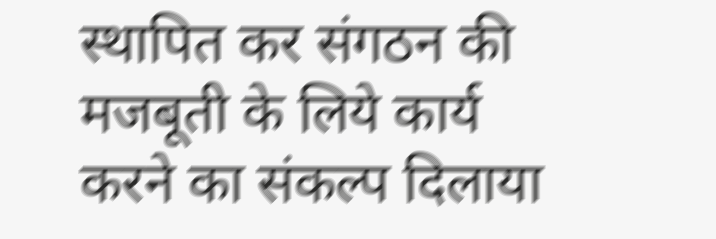स्थापित कर संगठन की मजबूती के लिये कार्य करने का संकल्प दिलाया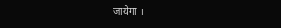जायेगा ।